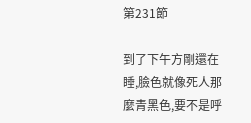第231節

到了下午方剛還在睡,臉色就像死人那麼青黑色,要不是呼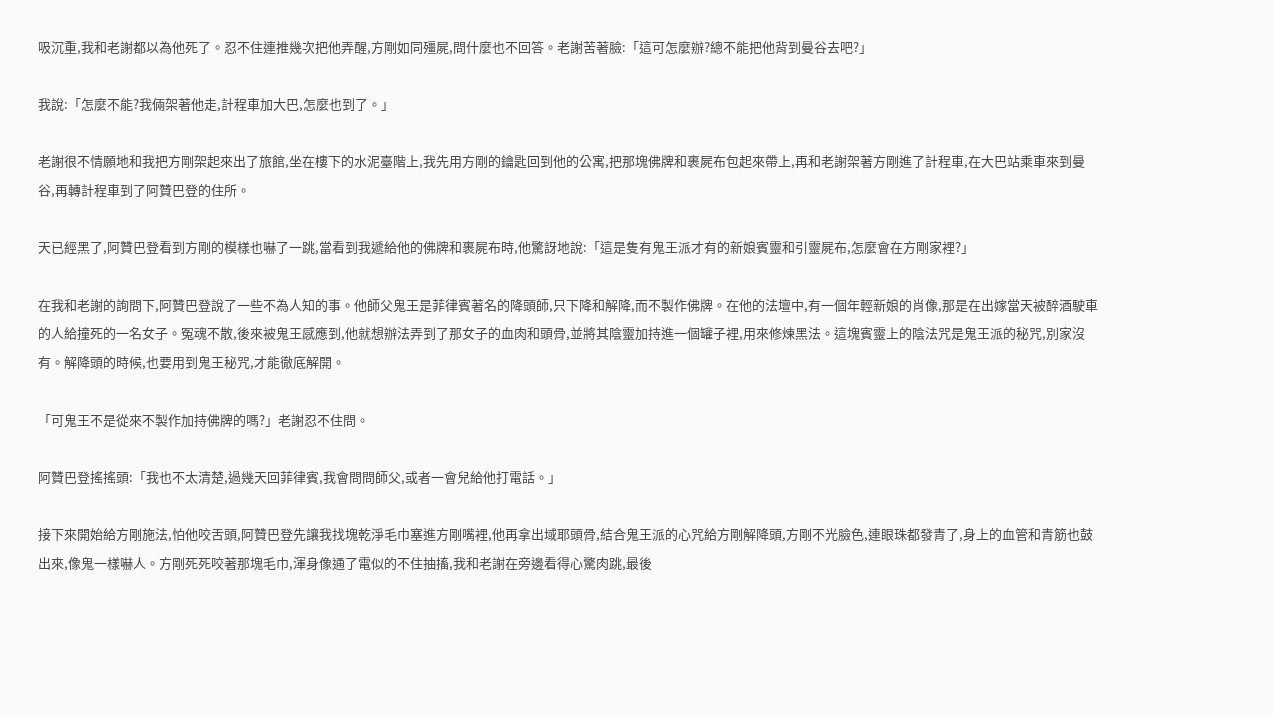吸沉重,我和老謝都以為他死了。忍不住連推幾次把他弄醒,方剛如同殭屍,問什麼也不回答。老謝苦著臉:「這可怎麼辦?總不能把他背到曼谷去吧?」

我說:「怎麼不能?我倆架著他走,計程車加大巴,怎麼也到了。」

老謝很不情願地和我把方剛架起來出了旅館,坐在樓下的水泥臺階上,我先用方剛的鑰匙回到他的公寓,把那塊佛牌和裹屍布包起來帶上,再和老謝架著方剛進了計程車,在大巴站乘車來到曼谷,再轉計程車到了阿贊巴登的住所。

天已經黑了,阿贊巴登看到方剛的模樣也嚇了一跳,當看到我遞給他的佛牌和裹屍布時,他驚訝地說:「這是隻有鬼王派才有的新娘賓靈和引靈屍布,怎麼會在方剛家裡?」

在我和老謝的詢問下,阿贊巴登說了一些不為人知的事。他師父鬼王是菲律賓著名的降頭師,只下降和解降,而不製作佛牌。在他的法壇中,有一個年輕新娘的肖像,那是在出嫁當天被醉酒駛車的人給撞死的一名女子。冤魂不散,後來被鬼王感應到,他就想辦法弄到了那女子的血肉和頭骨,並將其陰靈加持進一個罐子裡,用來修煉黑法。這塊賓靈上的陰法咒是鬼王派的秘咒,別家沒有。解降頭的時候,也要用到鬼王秘咒,才能徹底解開。

「可鬼王不是從來不製作加持佛牌的嗎?」老謝忍不住問。

阿贊巴登搖搖頭:「我也不太清楚,過幾天回菲律賓,我會問問師父,或者一會兒給他打電話。」

接下來開始給方剛施法,怕他咬舌頭,阿贊巴登先讓我找塊乾淨毛巾塞進方剛嘴裡,他再拿出域耶頭骨,結合鬼王派的心咒給方剛解降頭,方剛不光臉色,連眼珠都發青了,身上的血管和青筋也鼓出來,像鬼一樣嚇人。方剛死死咬著那塊毛巾,渾身像通了電似的不住抽搐,我和老謝在旁邊看得心驚肉跳,最後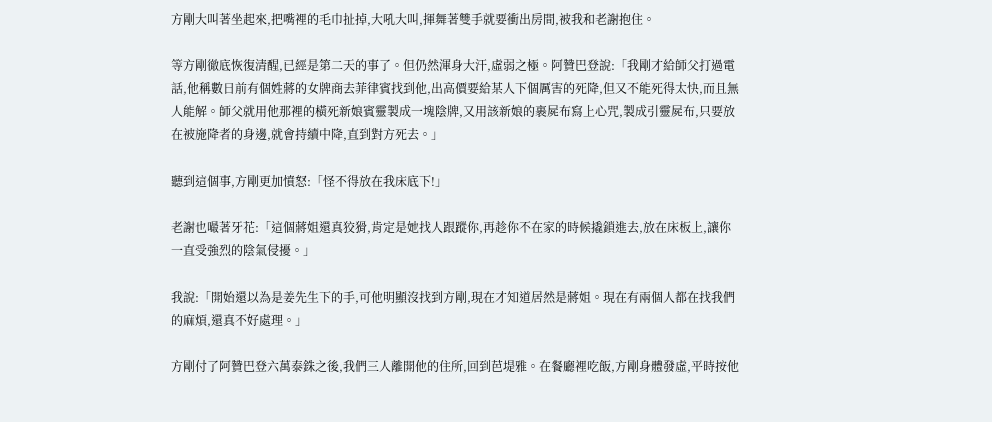方剛大叫著坐起來,把嘴裡的毛巾扯掉,大吼大叫,揮舞著雙手就要衝出房間,被我和老謝抱住。

等方剛徹底恢復清醒,已經是第二天的事了。但仍然渾身大汗,虛弱之極。阿贊巴登說:「我剛才給師父打過電話,他稱數日前有個姓蔣的女牌商去菲律賓找到他,出高價要給某人下個厲害的死降,但又不能死得太快,而且無人能解。師父就用他那裡的橫死新娘賓靈製成一塊陰牌,又用該新娘的裹屍布寫上心咒,製成引靈屍布,只要放在被施降者的身邊,就會持續中降,直到對方死去。」

聽到這個事,方剛更加憤怒:「怪不得放在我床底下!」

老謝也嘬著牙花:「這個蔣姐還真狡猾,肯定是她找人跟蹤你,再趁你不在家的時候撬鎖進去,放在床板上,讓你一直受強烈的陰氣侵擾。」

我說:「開始還以為是姜先生下的手,可他明顯沒找到方剛,現在才知道居然是蔣姐。現在有兩個人都在找我們的麻煩,還真不好處理。」

方剛付了阿贊巴登六萬泰銖之後,我們三人離開他的住所,回到芭堤雅。在餐廳裡吃飯,方剛身體發虛,平時按他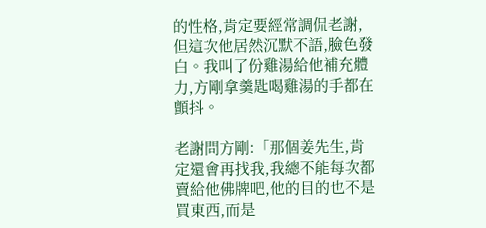的性格,肯定要經常調侃老謝,但這次他居然沉默不語,臉色發白。我叫了份雞湯給他補充體力,方剛拿羹匙喝雞湯的手都在顫抖。

老謝問方剛:「那個姜先生,肯定還會再找我,我總不能每次都賣給他佛牌吧,他的目的也不是買東西,而是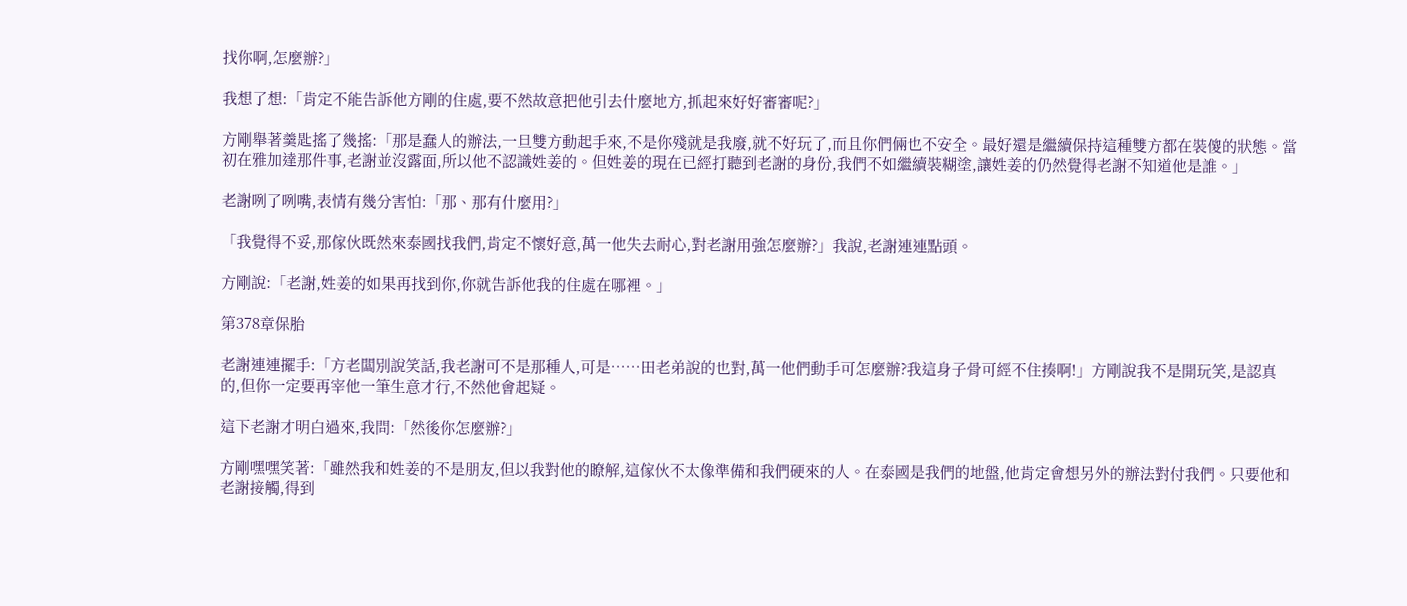找你啊,怎麼辦?」

我想了想:「肯定不能告訴他方剛的住處,要不然故意把他引去什麼地方,抓起來好好審審呢?」

方剛舉著羹匙搖了幾搖:「那是蠢人的辦法,一旦雙方動起手來,不是你殘就是我廢,就不好玩了,而且你們倆也不安全。最好還是繼續保持這種雙方都在裝傻的狀態。當初在雅加達那件事,老謝並沒露面,所以他不認識姓姜的。但姓姜的現在已經打聽到老謝的身份,我們不如繼續裝糊塗,讓姓姜的仍然覺得老謝不知道他是誰。」

老謝咧了咧嘴,表情有幾分害怕:「那、那有什麼用?」

「我覺得不妥,那傢伙既然來泰國找我們,肯定不懷好意,萬一他失去耐心,對老謝用強怎麼辦?」我說,老謝連連點頭。

方剛說:「老謝,姓姜的如果再找到你,你就告訴他我的住處在哪裡。」

第378章保胎

老謝連連擺手:「方老闆別說笑話,我老謝可不是那種人,可是……田老弟說的也對,萬一他們動手可怎麼辦?我這身子骨可經不住揍啊!」方剛說我不是開玩笑,是認真的,但你一定要再宰他一筆生意才行,不然他會起疑。

這下老謝才明白過來,我問:「然後你怎麼辦?」

方剛嘿嘿笑著:「雖然我和姓姜的不是朋友,但以我對他的瞭解,這傢伙不太像準備和我們硬來的人。在泰國是我們的地盤,他肯定會想另外的辦法對付我們。只要他和老謝接觸,得到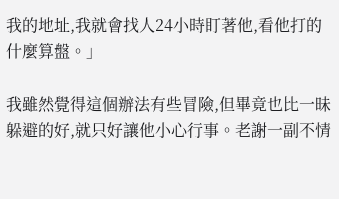我的地址,我就會找人24小時盯著他,看他打的什麼算盤。」

我雖然覺得這個辦法有些冒險,但畢竟也比一昧躲避的好,就只好讓他小心行事。老謝一副不情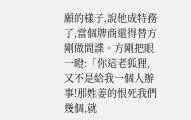願的樣子,說他成特務了,當個牌商還得替方剛做間諜。方剛把眼一瞪:「你這老狐狸,又不是給我一個人辦事!那姓姜的恨死我們幾個,就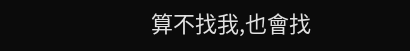算不找我,也會找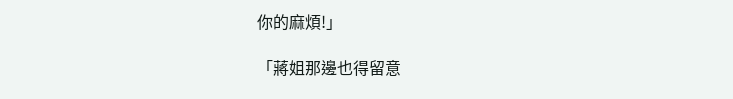你的麻煩!」

「蔣姐那邊也得留意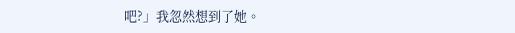吧?」我忽然想到了她。